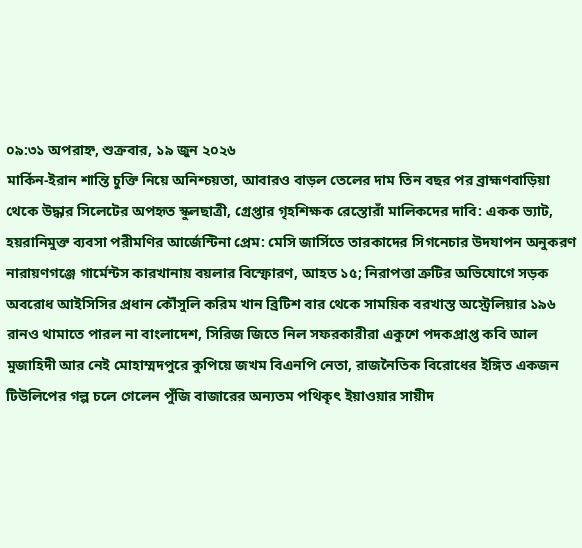০৯:৩১ অপরাহ্ন, শুক্রবার, ১৯ জুন ২০২৬
মার্কিন-ইরান শান্তি চুক্তি নিয়ে অনিশ্চয়তা, আবারও বাড়ল তেলের দাম তিন বছর পর ব্রাহ্মণবাড়িয়া থেকে উদ্ধার সিলেটের অপহৃত স্কুলছাত্রী, গ্রেপ্তার গৃহশিক্ষক রেস্তোরাঁ মালিকদের দাবি: একক ভ্যাট, হয়রানিমুক্ত ব্যবসা পরীমণির আর্জেন্টিনা প্রেম: মেসি জার্সিতে তারকাদের সিগনেচার উদযাপন অনুকরণ নারায়ণগঞ্জে গার্মেন্টস কারখানায় বয়লার বিস্ফোরণ, আহত ১৫; নিরাপত্তা ত্রুটির অভিযোগে সড়ক অবরোধ আইসিসির প্রধান কৌঁসুলি করিম খান ব্রিটিশ বার থেকে সাময়িক বরখাস্ত অস্ট্রেলিয়ার ১৯৬ রানও থামাতে পারল না বাংলাদেশ, সিরিজ জিতে নিল সফরকারীরা একুশে পদকপ্রাপ্ত কবি আল মুজাহিদী আর নেই মোহাম্মদপুরে কুপিয়ে জখম বিএনপি নেতা, রাজনৈতিক বিরোধের ইঙ্গিত একজন টিউলিপের গল্প চলে গেলেন পুঁজি বাজারের অন্যতম পথিকৃৎ ইয়াওয়ার সায়ীদ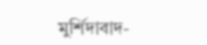মুর্শিদাবাদ-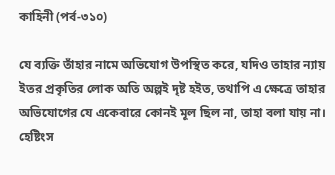কাহিনী (পর্ব-৩১০)

যে ব্যক্তি তাঁহার নামে অভিযোগ উপস্থিত করে, যদিও তাহার ন্যায় ইতর প্রকৃতির লোক অতি অল্পই দৃষ্ট হইত, তথাপি এ ক্ষেত্রে তাহার অভিযোগের যে একেবারে কোনই মূল ছিল না, তাহা বলা যায় না। হেষ্টিংস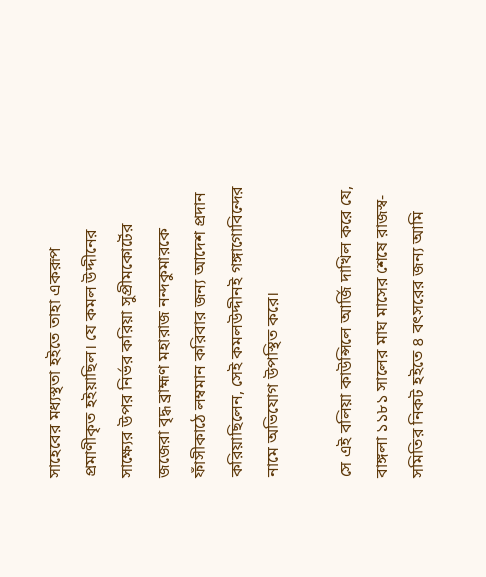সাহেবের মধ্যস্থতা হইতে তাহা একরূপ প্রমাণীকৃত হইয়াছিল। যে কমল উদ্দীনের সাক্ষ্যের উপর নির্ভর করিয়া সুপ্রীমকোর্টের জজেরা বৃদ্ধ ব্রাহ্মণ মহারাজ নন্দকুমারকে ফাঁসীকাঠে লম্বমান করিবার জন্য আদেশ প্রদান করিয়াছিলেন, সেই কমলউদ্দীনই গঙ্গাগোবিন্দের নামে অভিযোগ উপস্থিত করে।

সে এই বলিয়া কাউন্সিলে আর্জি দাখিল করে যে, বাঙ্গলা ১১৮১ সালের মাঘ মাসের শেষে রাজস্ব-সমিতির নিকট হইতে ৪ বৎসরের জন্য আমি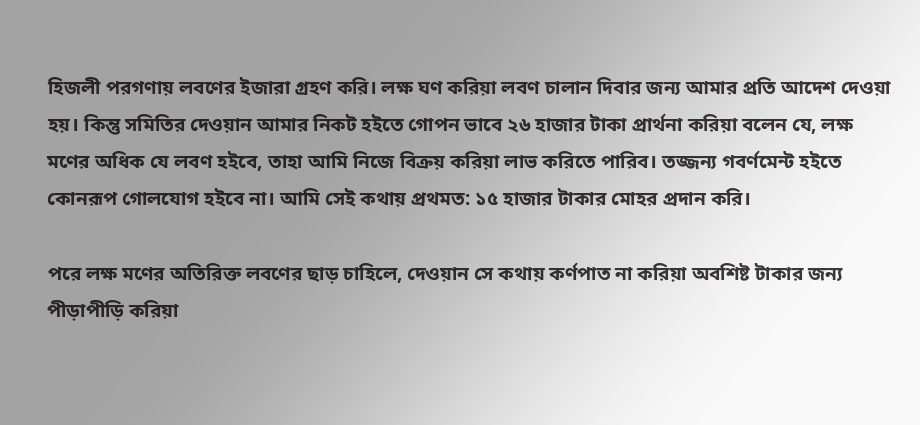হিজলী পরগণায় লবণের ইজারা গ্রহণ করি। লক্ষ ঘণ করিয়া লবণ চালান দিবার জন্য আমার প্রতি আদেশ দেওয়া হয়। কিন্তু সমিতির দেওয়ান আমার নিকট হইতে গোপন ভাবে ২৬ হাজার টাকা প্রার্থনা করিয়া বলেন যে, লক্ষ মণের অধিক যে লবণ হইবে, তাহা আমি নিজে বিক্রয় করিয়া লাভ করিতে পারিব। তজ্জন্য গবর্ণমেন্ট হইতে কোনরূপ গোলযোগ হইবে না। আমি সেই কথায় প্রথমত: ১৫ হাজার টাকার মোহর প্রদান করি।

পরে লক্ষ মণের অতিরিক্ত লবণের ছাড় চাহিলে, দেওয়ান সে কথায় কর্ণপাত না করিয়া অবশিষ্ট টাকার জন্য পীড়াপীড়ি করিয়া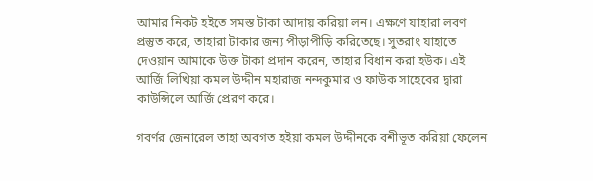আমার নিকট হইতে সমস্ত টাকা আদায় করিয়া লন। এক্ষণে যাহারা লবণ প্রস্তুত করে, তাহারা টাকার জন্য পীড়াপীড়ি করিতেছে। সুতরাং যাহাতে দেওয়ান আমাকে উক্ত টাকা প্রদান করেন, তাহার বিধান করা হউক। এই আর্জি লিখিয়া কমল উদ্দীন মহারাজ নন্দকুমার ও ফাউক সাহেবের দ্বারা কাউন্সিলে আর্জি প্রেরণ করে।

গবর্ণর জেনারেল তাহা অবগত হইয়া কমল উদ্দীনকে বশীভূত করিয়া ফেলেন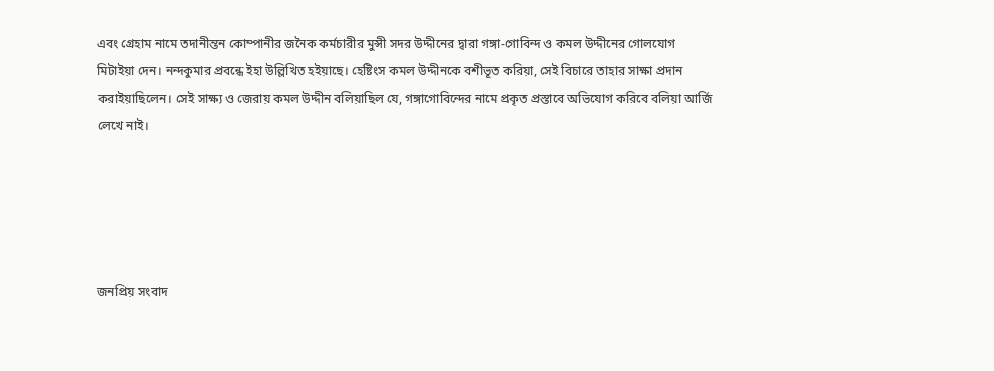এবং গ্রেহাম নামে তদানীন্তন কোম্পানীর জনৈক কর্মচারীর মুন্সী সদর উদ্দীনের দ্বারা গঙ্গা-গোবিন্দ ও কমল উদ্দীনের গোলযোগ মিটাইয়া দেন। নন্দকুমার প্রবন্ধে ইহা উল্লিখিত হইয়াছে। হেষ্টিংস কমল উদ্দীনকে বশীভূত করিয়া, সেই বিচারে তাহার সাক্ষা প্রদান করাইয়াছিলেন। সেই সাক্ষ্য ও জেরায় কমল উদ্দীন বলিয়াছিল যে, গঙ্গাগোবিন্দের নামে প্রকৃত প্রস্তাবে অভিযোগ করিবে বলিয়া আর্জি লেখে নাই।





জনপ্রিয় সংবাদ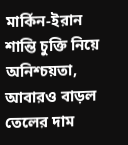মার্কিন-ইরান শান্তি চুক্তি নিয়ে অনিশ্চয়তা, আবারও বাড়ল তেলের দাম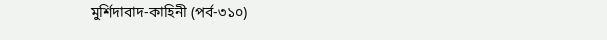মুর্শিদাবাদ-কাহিনী (পর্ব-৩১০)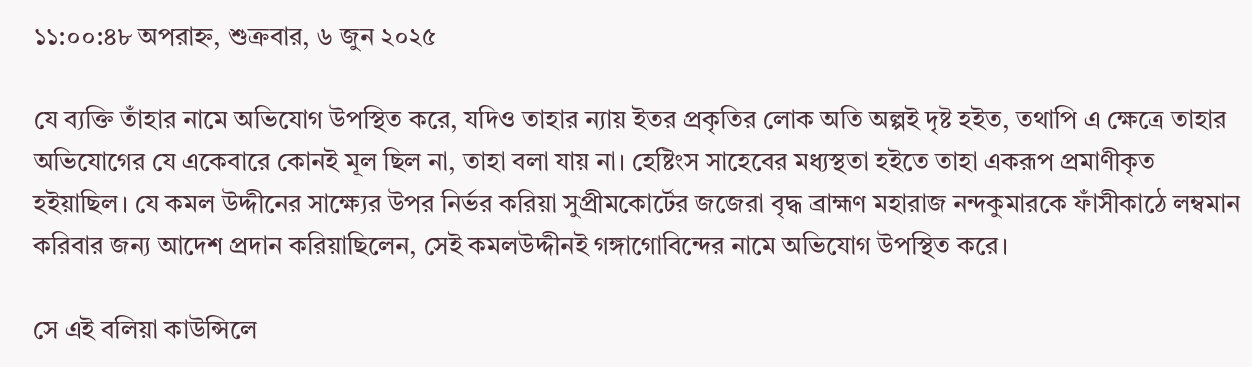১১:০০:৪৮ অপরাহ্ন, শুক্রবার, ৬ জুন ২০২৫

যে ব্যক্তি তাঁহার নামে অভিযোগ উপস্থিত করে, যদিও তাহার ন্যায় ইতর প্রকৃতির লোক অতি অল্পই দৃষ্ট হইত, তথাপি এ ক্ষেত্রে তাহার অভিযোগের যে একেবারে কোনই মূল ছিল না, তাহা বলা যায় না। হেষ্টিংস সাহেবের মধ্যস্থতা হইতে তাহা একরূপ প্রমাণীকৃত হইয়াছিল। যে কমল উদ্দীনের সাক্ষ্যের উপর নির্ভর করিয়া সুপ্রীমকোর্টের জজেরা বৃদ্ধ ব্রাহ্মণ মহারাজ নন্দকুমারকে ফাঁসীকাঠে লম্বমান করিবার জন্য আদেশ প্রদান করিয়াছিলেন, সেই কমলউদ্দীনই গঙ্গাগোবিন্দের নামে অভিযোগ উপস্থিত করে।

সে এই বলিয়া কাউন্সিলে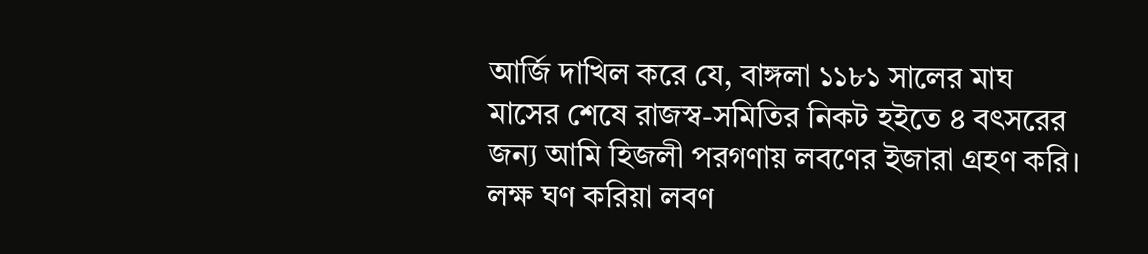আর্জি দাখিল করে যে, বাঙ্গলা ১১৮১ সালের মাঘ মাসের শেষে রাজস্ব-সমিতির নিকট হইতে ৪ বৎসরের জন্য আমি হিজলী পরগণায় লবণের ইজারা গ্রহণ করি। লক্ষ ঘণ করিয়া লবণ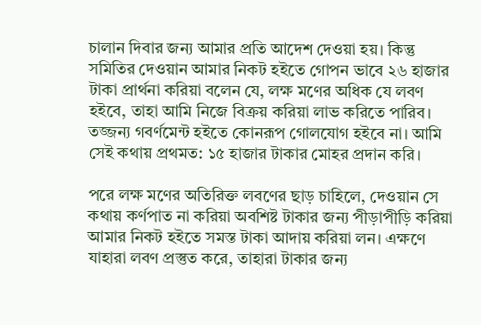চালান দিবার জন্য আমার প্রতি আদেশ দেওয়া হয়। কিন্তু সমিতির দেওয়ান আমার নিকট হইতে গোপন ভাবে ২৬ হাজার টাকা প্রার্থনা করিয়া বলেন যে, লক্ষ মণের অধিক যে লবণ হইবে, তাহা আমি নিজে বিক্রয় করিয়া লাভ করিতে পারিব। তজ্জন্য গবর্ণমেন্ট হইতে কোনরূপ গোলযোগ হইবে না। আমি সেই কথায় প্রথমত: ১৫ হাজার টাকার মোহর প্রদান করি।

পরে লক্ষ মণের অতিরিক্ত লবণের ছাড় চাহিলে, দেওয়ান সে কথায় কর্ণপাত না করিয়া অবশিষ্ট টাকার জন্য পীড়াপীড়ি করিয়া আমার নিকট হইতে সমস্ত টাকা আদায় করিয়া লন। এক্ষণে যাহারা লবণ প্রস্তুত করে, তাহারা টাকার জন্য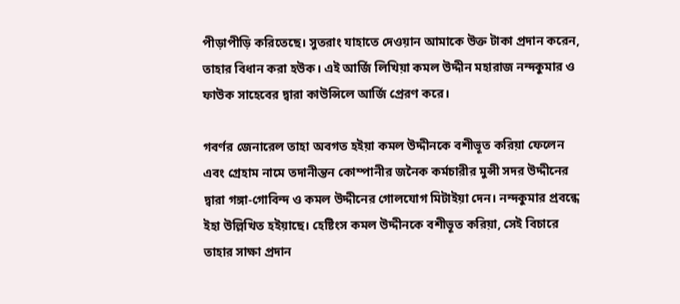পীড়াপীড়ি করিতেছে। সুতরাং যাহাতে দেওয়ান আমাকে উক্ত টাকা প্রদান করেন, তাহার বিধান করা হউক। এই আর্জি লিখিয়া কমল উদ্দীন মহারাজ নন্দকুমার ও ফাউক সাহেবের দ্বারা কাউন্সিলে আর্জি প্রেরণ করে।

গবর্ণর জেনারেল তাহা অবগত হইয়া কমল উদ্দীনকে বশীভূত করিয়া ফেলেন এবং গ্রেহাম নামে তদানীন্তন কোম্পানীর জনৈক কর্মচারীর মুন্সী সদর উদ্দীনের দ্বারা গঙ্গা-গোবিন্দ ও কমল উদ্দীনের গোলযোগ মিটাইয়া দেন। নন্দকুমার প্রবন্ধে ইহা উল্লিখিত হইয়াছে। হেষ্টিংস কমল উদ্দীনকে বশীভূত করিয়া, সেই বিচারে তাহার সাক্ষা প্রদান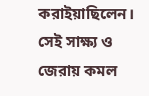করাইয়াছিলেন। সেই সাক্ষ্য ও জেরায় কমল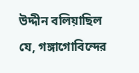উদ্দীন বলিয়াছিল যে, গঙ্গাগোবিন্দের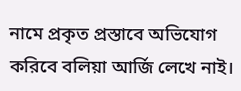নামে প্রকৃত প্রস্তাবে অভিযোগ করিবে বলিয়া আর্জি লেখে নাই।